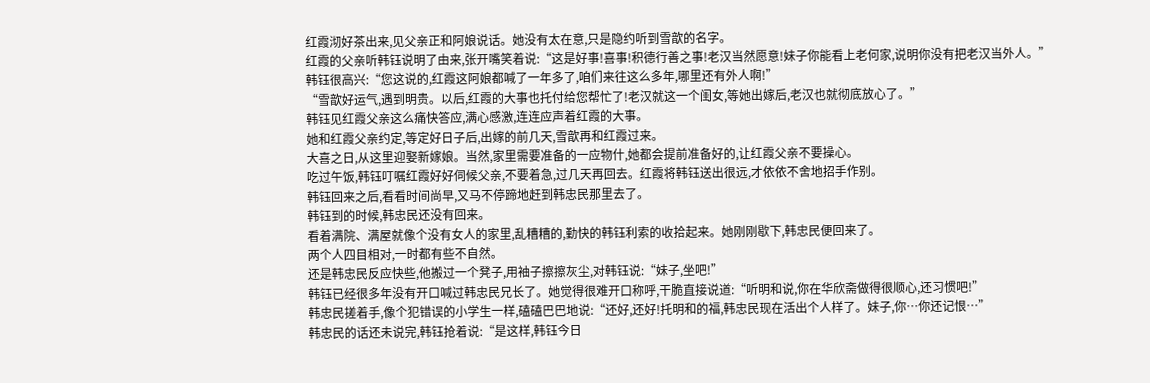红霞沏好茶出来,见父亲正和阿娘说话。她没有太在意,只是隐约听到雪歆的名字。
红霞的父亲听韩钰说明了由来,张开嘴笑着说:“这是好事!喜事!积德行善之事!老汉当然愿意!妹子你能看上老何家,说明你没有把老汉当外人。”
韩钰很高兴:“您这说的,红霞这阿娘都喊了一年多了,咱们来往这么多年,哪里还有外人啊!”
“雪歆好运气,遇到明贵。以后,红霞的大事也托付给您帮忙了!老汉就这一个闺女,等她出嫁后,老汉也就彻底放心了。”
韩钰见红霞父亲这么痛快答应,满心感激,连连应声着红霞的大事。
她和红霞父亲约定,等定好日子后,出嫁的前几天,雪歆再和红霞过来。
大喜之日,从这里迎娶新嫁娘。当然,家里需要准备的一应物什,她都会提前准备好的,让红霞父亲不要操心。
吃过午饭,韩钰叮嘱红霞好好伺候父亲,不要着急,过几天再回去。红霞将韩钰送出很远,才依依不舍地招手作别。
韩钰回来之后,看看时间尚早,又马不停蹄地赶到韩忠民那里去了。
韩钰到的时候,韩忠民还没有回来。
看着满院、满屋就像个没有女人的家里,乱糟糟的,勤快的韩钰利索的收拾起来。她刚刚歇下,韩忠民便回来了。
两个人四目相对,一时都有些不自然。
还是韩忠民反应快些,他搬过一个凳子,用袖子擦擦灰尘,对韩钰说:“妹子,坐吧!”
韩钰已经很多年没有开口喊过韩忠民兄长了。她觉得很难开口称呼,干脆直接说道:“听明和说,你在华欣斋做得很顺心,还习惯吧!”
韩忠民搓着手,像个犯错误的小学生一样,磕磕巴巴地说:“还好,还好!托明和的福,韩忠民现在活出个人样了。妹子,你…你还记恨…”
韩忠民的话还未说完,韩钰抢着说:“是这样,韩钰今日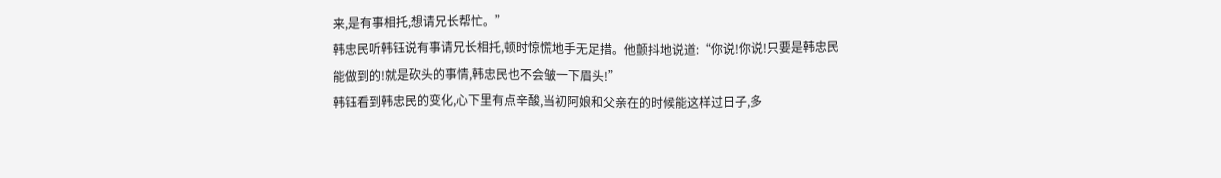来,是有事相托,想请兄长帮忙。”
韩忠民听韩钰说有事请兄长相托,顿时惊慌地手无足措。他颤抖地说道:“你说!你说!只要是韩忠民能做到的!就是砍头的事情,韩忠民也不会皱一下眉头!”
韩钰看到韩忠民的变化,心下里有点辛酸,当初阿娘和父亲在的时候能这样过日子,多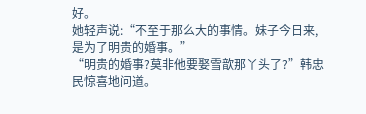好。
她轻声说:“不至于那么大的事情。妹子今日来,是为了明贵的婚事。”
“明贵的婚事?莫非他要娶雪歆那丫头了?”韩忠民惊喜地问道。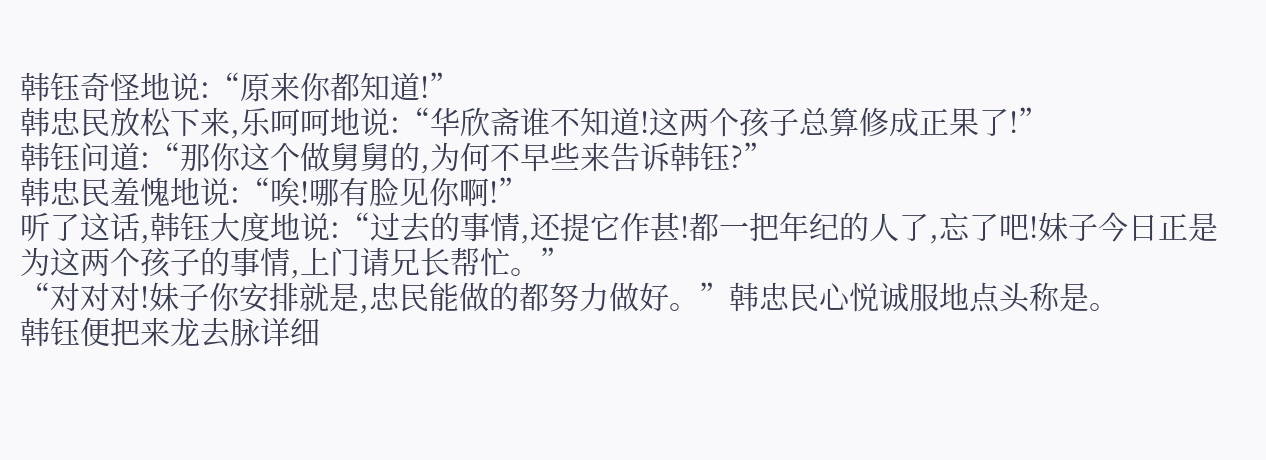韩钰奇怪地说:“原来你都知道!”
韩忠民放松下来,乐呵呵地说:“华欣斋谁不知道!这两个孩子总算修成正果了!”
韩钰问道:“那你这个做舅舅的,为何不早些来告诉韩钰?”
韩忠民羞愧地说:“唉!哪有脸见你啊!”
听了这话,韩钰大度地说:“过去的事情,还提它作甚!都一把年纪的人了,忘了吧!妹子今日正是为这两个孩子的事情,上门请兄长帮忙。”
“对对对!妹子你安排就是,忠民能做的都努力做好。”韩忠民心悦诚服地点头称是。
韩钰便把来龙去脉详细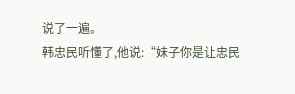说了一遍。
韩忠民听懂了,他说:“妹子你是让忠民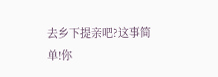去乡下提亲吧?这事简单!你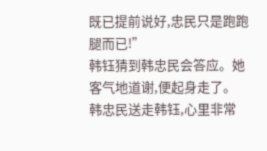既已提前说好,忠民只是跑跑腿而已!”
韩钰猜到韩忠民会答应。她客气地道谢,便起身走了。
韩忠民送走韩钰,心里非常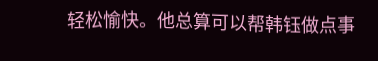轻松愉快。他总算可以帮韩钰做点事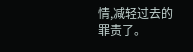情,减轻过去的罪责了。